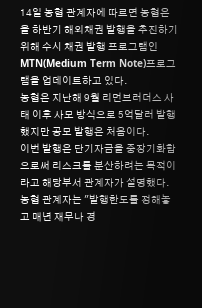14일 농협 관계자에 따르면 농협은 올 하반기 해외채권 발행을 추진하기 위해 수시 채권 발행 프로그램인 MTN(Medium Term Note)프로그램을 업데이트하고 있다.
농협은 지난해 9월 리먼브러더스 사태 이후 사모 방식으로 5억달러 발행했지만 공모 발행은 처음이다.
이번 발행은 단기자금을 중장기화함으로써 리스크를 분산하려는 목적이라고 해당부서 관계자가 설명했다.
농협 관계자는 "발행한도를 정해놓고 매년 재무나 경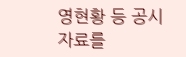영현황 등 공시자료를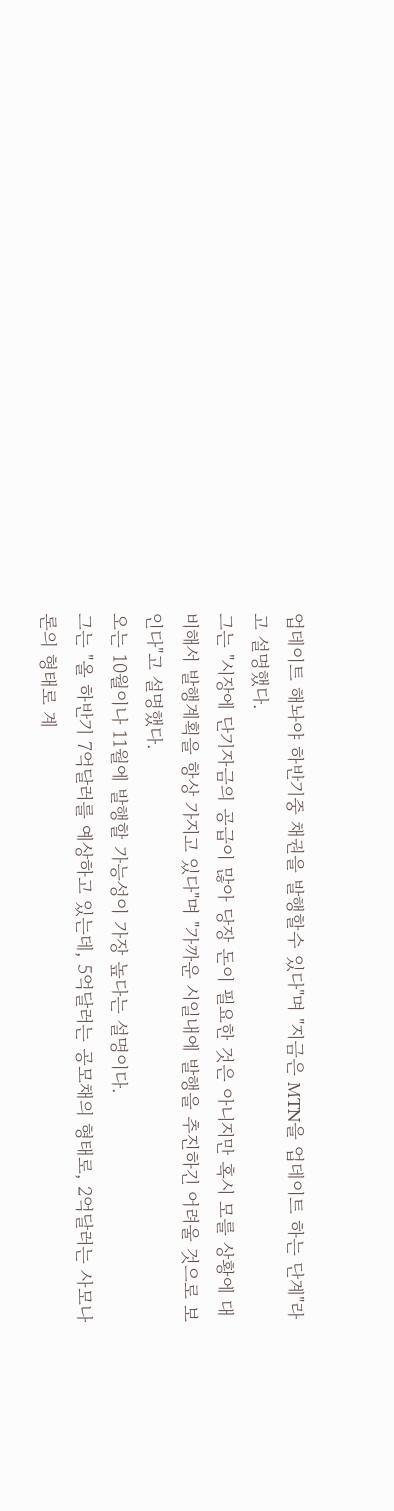업데이트 해놔야 하반기중 채권을 발행할수 있다"며 "지금은 MTN을 업데이트 하는 단계"라고 설명했다.
그는 "시장에 단기자금의 공급이 많아 당장 돈이 필요한 것은 아니지만 혹시 모를 상황에 대비해서 발행계획을 항상 가지고 있다"며 "가까운 시일내에 발행을 추진하긴 어려울 것으로 보인다"고 설명했다.
오는 10월이나 11월에 발행할 가능성이 가장 높다는 설명이다.
그는 "올 하반기 7억달러를 예상하고 있는데, 5억달러는 공모채의 형태로, 2억달러는 사모나 론의 형태로 계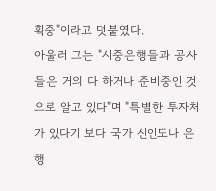획중"이라고 덧붙였다.
아울러 그는 "시중은행들과 공사들은 거의 다 하거나 준비중인 것으로 알고 있다"며 "특별한 투자처가 있다기 보다 국가 신인도나 은행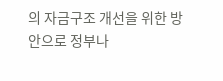의 자금구조 개선을 위한 방안으로 정부나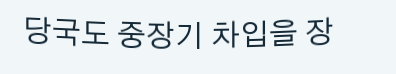당국도 중장기 차입을 장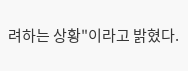려하는 상황"이라고 밝혔다.